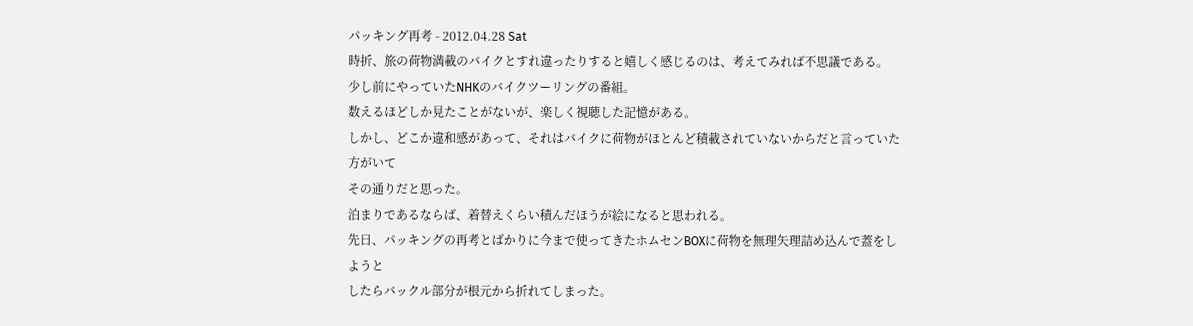パッキング再考 - 2012.04.28 Sat
時折、旅の荷物満載のバイクとすれ違ったりすると嬉しく感じるのは、考えてみれば不思議である。
少し前にやっていたNHKのバイクツーリングの番組。
数えるほどしか見たことがないが、楽しく視聴した記憶がある。
しかし、どこか違和感があって、それはバイクに荷物がほとんど積載されていないからだと言っていた方がいて
その通りだと思った。
泊まりであるならば、着替えくらい積んだほうが絵になると思われる。
先日、パッキングの再考とばかりに今まで使ってきたホムセンBOXに荷物を無理矢理詰め込んで蓋をしようと
したらバックル部分が根元から折れてしまった。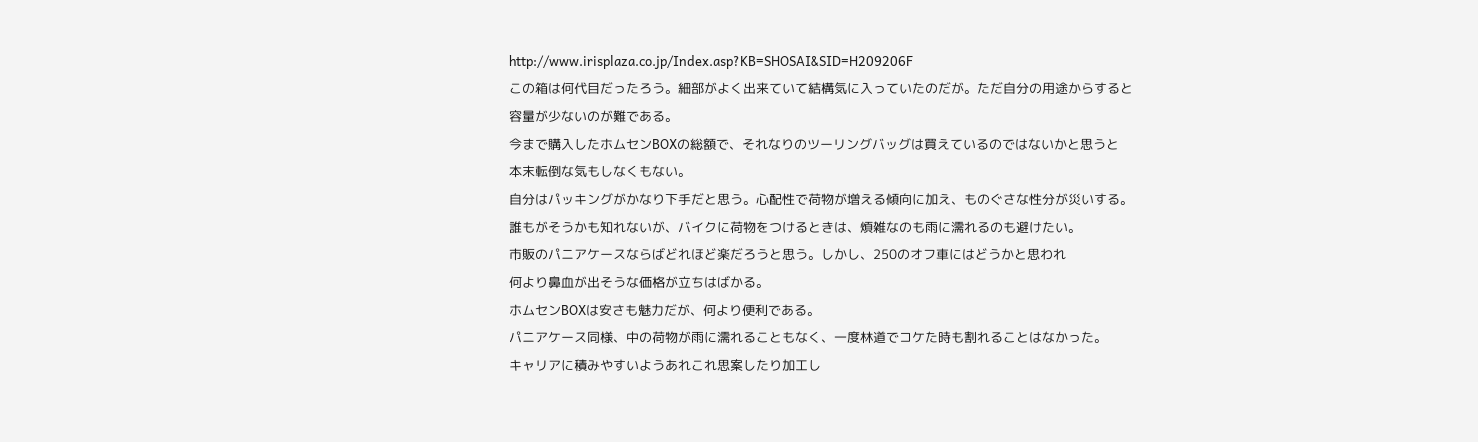http://www.irisplaza.co.jp/Index.asp?KB=SHOSAI&SID=H209206F
この箱は何代目だったろう。細部がよく出来ていて結構気に入っていたのだが。ただ自分の用途からすると
容量が少ないのが難である。
今まで購入したホムセンBOXの総額で、それなりのツーリングバッグは買えているのではないかと思うと
本末転倒な気もしなくもない。
自分はパッキングがかなり下手だと思う。心配性で荷物が増える傾向に加え、ものぐさな性分が災いする。
誰もがそうかも知れないが、バイクに荷物をつけるときは、煩雑なのも雨に濡れるのも避けたい。
市販のパニアケースならばどれほど楽だろうと思う。しかし、250のオフ車にはどうかと思われ
何より鼻血が出そうな価格が立ちはばかる。
ホムセンBOXは安さも魅力だが、何より便利である。
パニアケース同様、中の荷物が雨に濡れることもなく、一度林道でコケた時も割れることはなかった。
キャリアに積みやすいようあれこれ思案したり加工し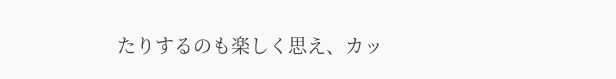たりするのも楽しく思え、カッ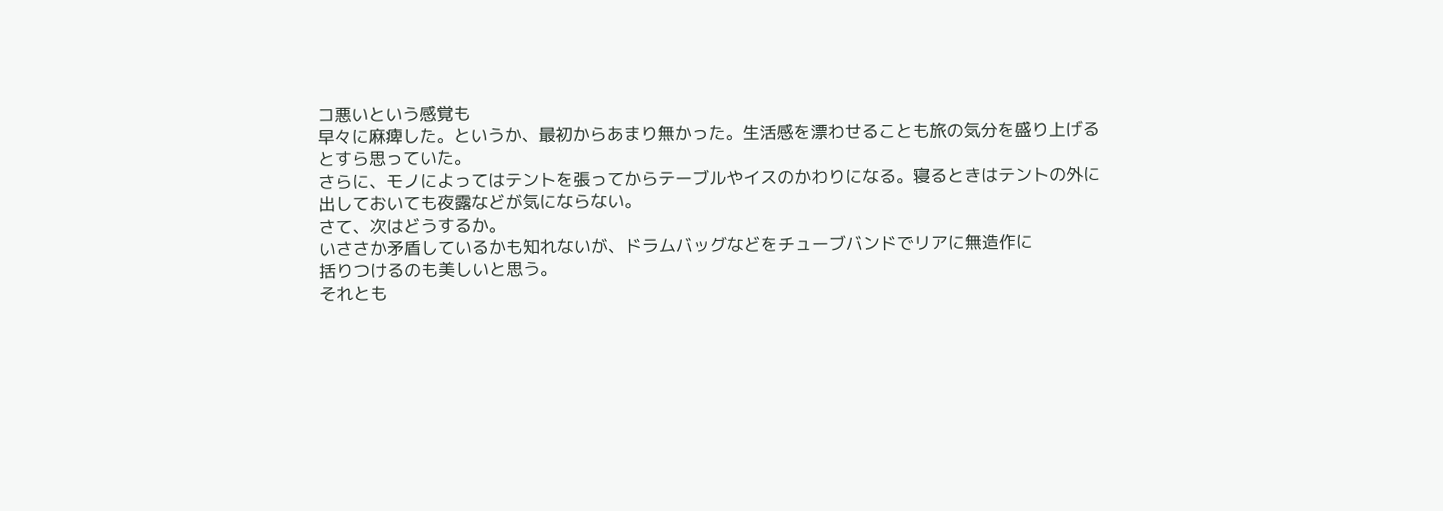コ悪いという感覚も
早々に麻痺した。というか、最初からあまり無かった。生活感を漂わせることも旅の気分を盛り上げる
とすら思っていた。
さらに、モノによってはテントを張ってからテーブルやイスのかわりになる。寝るときはテントの外に
出しておいても夜露などが気にならない。
さて、次はどうするか。
いささか矛盾しているかも知れないが、ドラムバッグなどをチューブバンドでリアに無造作に
括りつけるのも美しいと思う。
それとも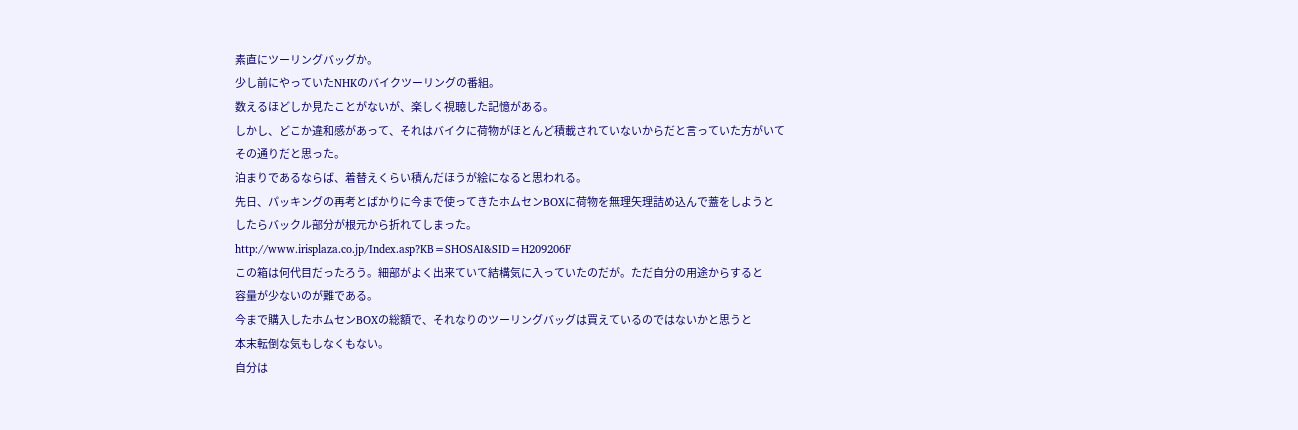素直にツーリングバッグか。
少し前にやっていたNHKのバイクツーリングの番組。
数えるほどしか見たことがないが、楽しく視聴した記憶がある。
しかし、どこか違和感があって、それはバイクに荷物がほとんど積載されていないからだと言っていた方がいて
その通りだと思った。
泊まりであるならば、着替えくらい積んだほうが絵になると思われる。
先日、パッキングの再考とばかりに今まで使ってきたホムセンBOXに荷物を無理矢理詰め込んで蓋をしようと
したらバックル部分が根元から折れてしまった。
http://www.irisplaza.co.jp/Index.asp?KB=SHOSAI&SID=H209206F
この箱は何代目だったろう。細部がよく出来ていて結構気に入っていたのだが。ただ自分の用途からすると
容量が少ないのが難である。
今まで購入したホムセンBOXの総額で、それなりのツーリングバッグは買えているのではないかと思うと
本末転倒な気もしなくもない。
自分は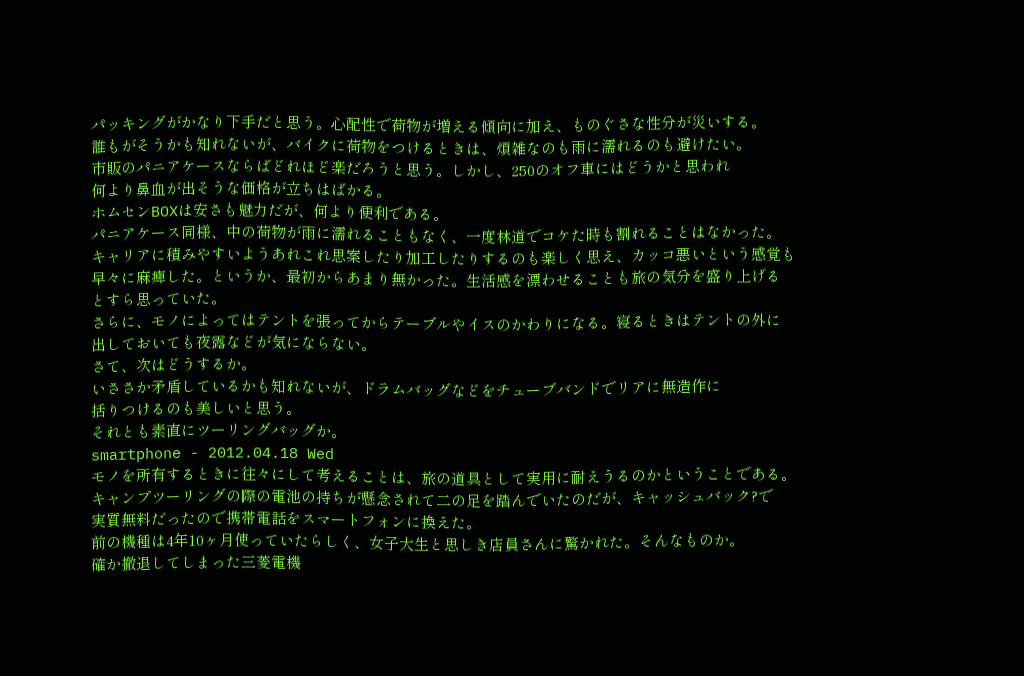パッキングがかなり下手だと思う。心配性で荷物が増える傾向に加え、ものぐさな性分が災いする。
誰もがそうかも知れないが、バイクに荷物をつけるときは、煩雑なのも雨に濡れるのも避けたい。
市販のパニアケースならばどれほど楽だろうと思う。しかし、250のオフ車にはどうかと思われ
何より鼻血が出そうな価格が立ちはばかる。
ホムセンBOXは安さも魅力だが、何より便利である。
パニアケース同様、中の荷物が雨に濡れることもなく、一度林道でコケた時も割れることはなかった。
キャリアに積みやすいようあれこれ思案したり加工したりするのも楽しく思え、カッコ悪いという感覚も
早々に麻痺した。というか、最初からあまり無かった。生活感を漂わせることも旅の気分を盛り上げる
とすら思っていた。
さらに、モノによってはテントを張ってからテーブルやイスのかわりになる。寝るときはテントの外に
出しておいても夜露などが気にならない。
さて、次はどうするか。
いささか矛盾しているかも知れないが、ドラムバッグなどをチューブバンドでリアに無造作に
括りつけるのも美しいと思う。
それとも素直にツーリングバッグか。
smartphone - 2012.04.18 Wed
モノを所有するときに往々にして考えることは、旅の道具として実用に耐えうるのかということである。
キャンプツーリングの際の電池の持ちが懸念されて二の足を踏んでいたのだが、キャッシュバック?で
実質無料だったので携帯電話をスマートフォンに換えた。
前の機種は4年10ヶ月使っていたらしく、女子大生と思しき店員さんに驚かれた。そんなものか。
確か撤退してしまった三菱電機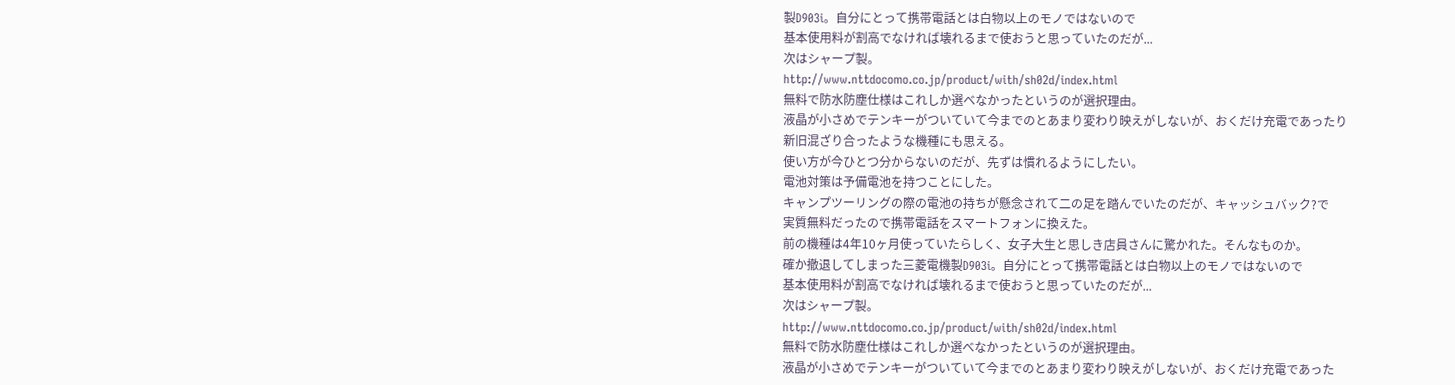製D903i。自分にとって携帯電話とは白物以上のモノではないので
基本使用料が割高でなければ壊れるまで使おうと思っていたのだが...
次はシャープ製。
http://www.nttdocomo.co.jp/product/with/sh02d/index.html
無料で防水防塵仕様はこれしか選べなかったというのが選択理由。
液晶が小さめでテンキーがついていて今までのとあまり変わり映えがしないが、おくだけ充電であったり
新旧混ざり合ったような機種にも思える。
使い方が今ひとつ分からないのだが、先ずは慣れるようにしたい。
電池対策は予備電池を持つことにした。
キャンプツーリングの際の電池の持ちが懸念されて二の足を踏んでいたのだが、キャッシュバック?で
実質無料だったので携帯電話をスマートフォンに換えた。
前の機種は4年10ヶ月使っていたらしく、女子大生と思しき店員さんに驚かれた。そんなものか。
確か撤退してしまった三菱電機製D903i。自分にとって携帯電話とは白物以上のモノではないので
基本使用料が割高でなければ壊れるまで使おうと思っていたのだが...
次はシャープ製。
http://www.nttdocomo.co.jp/product/with/sh02d/index.html
無料で防水防塵仕様はこれしか選べなかったというのが選択理由。
液晶が小さめでテンキーがついていて今までのとあまり変わり映えがしないが、おくだけ充電であった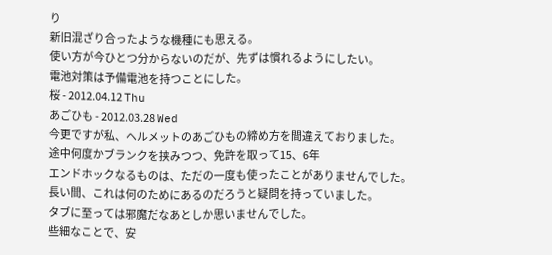り
新旧混ざり合ったような機種にも思える。
使い方が今ひとつ分からないのだが、先ずは慣れるようにしたい。
電池対策は予備電池を持つことにした。
桜 - 2012.04.12 Thu
あごひも - 2012.03.28 Wed
今更ですが私、ヘルメットのあごひもの締め方を間違えておりました。
途中何度かブランクを挟みつつ、免許を取って15、6年
エンドホックなるものは、ただの一度も使ったことがありませんでした。
長い間、これは何のためにあるのだろうと疑問を持っていました。
タブに至っては邪魔だなあとしか思いませんでした。
些細なことで、安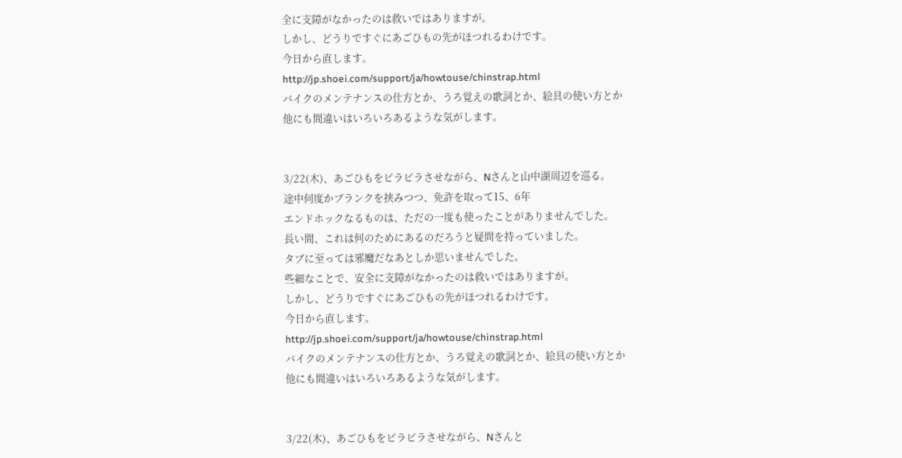全に支障がなかったのは救いではありますが。
しかし、どうりですぐにあごひもの先がほつれるわけです。
今日から直します。
http://jp.shoei.com/support/ja/howtouse/chinstrap.html
バイクのメンテナンスの仕方とか、うろ覚えの歌詞とか、絵具の使い方とか
他にも間違いはいろいろあるような気がします。


3/22(木)、あごひもをビラビラさせながら、Nさんと山中湖周辺を巡る。
途中何度かブランクを挟みつつ、免許を取って15、6年
エンドホックなるものは、ただの一度も使ったことがありませんでした。
長い間、これは何のためにあるのだろうと疑問を持っていました。
タブに至っては邪魔だなあとしか思いませんでした。
些細なことで、安全に支障がなかったのは救いではありますが。
しかし、どうりですぐにあごひもの先がほつれるわけです。
今日から直します。
http://jp.shoei.com/support/ja/howtouse/chinstrap.html
バイクのメンテナンスの仕方とか、うろ覚えの歌詞とか、絵具の使い方とか
他にも間違いはいろいろあるような気がします。


3/22(木)、あごひもをビラビラさせながら、Nさんと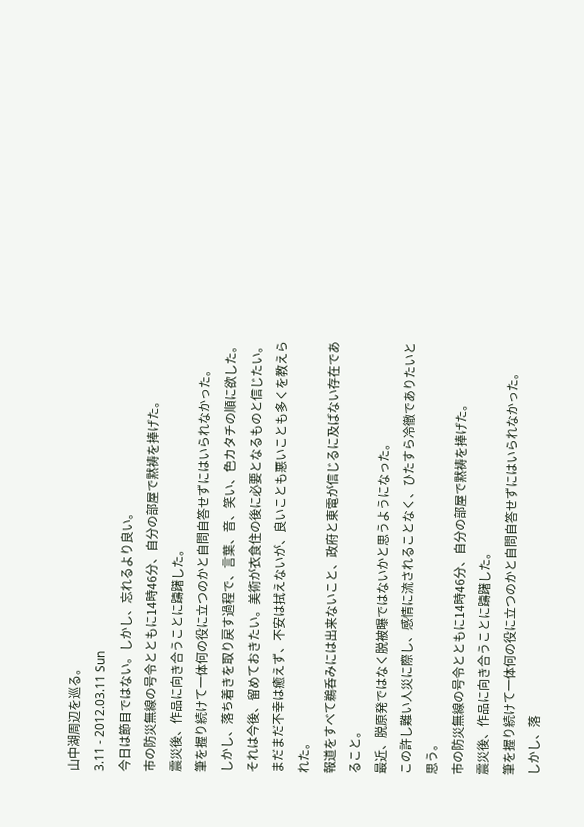山中湖周辺を巡る。
3.11 - 2012.03.11 Sun
今日は節目ではない。しかし、忘れるより良い。
市の防災無線の号令とともに14時46分、自分の部屋で黙祷を捧げた。
震災後、作品に向き合うことに躊躇した。
筆を握り続けて一体何の役に立つのかと自問自答せずにはいられなかった。
しかし、落ち着きを取り戻す過程で、言葉、音、笑い、色カタチの順に欲した。
それは今後、留めておきたい。美術が衣食住の後に必要となるものと信じたい。
まだまだ不幸は癒えず、不安は拭えないが、良いことも悪いことも多くを教えられた。
報道をすべて鵜呑みには出来ないこと、政府と東電が信じるに及ばない存在であること。
最近、脱原発ではなく脱被曝ではないかと思うようになった。
この許し難い人災に際し、感情に流されることなく、ひたすら冷徹でありたいと思う。
市の防災無線の号令とともに14時46分、自分の部屋で黙祷を捧げた。
震災後、作品に向き合うことに躊躇した。
筆を握り続けて一体何の役に立つのかと自問自答せずにはいられなかった。
しかし、落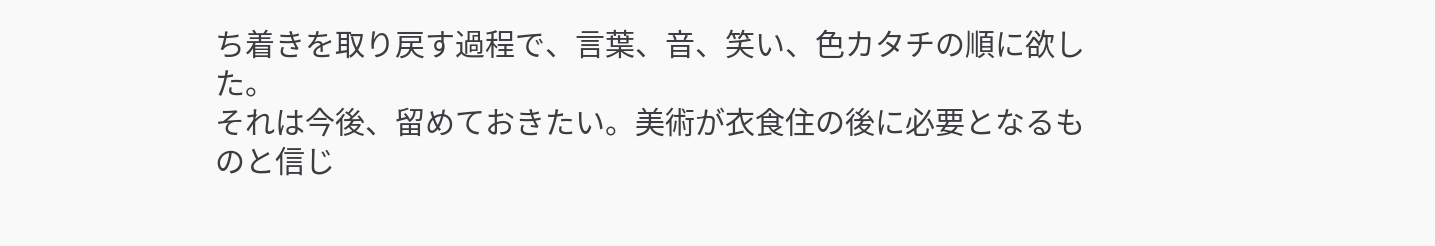ち着きを取り戻す過程で、言葉、音、笑い、色カタチの順に欲した。
それは今後、留めておきたい。美術が衣食住の後に必要となるものと信じ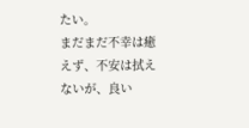たい。
まだまだ不幸は癒えず、不安は拭えないが、良い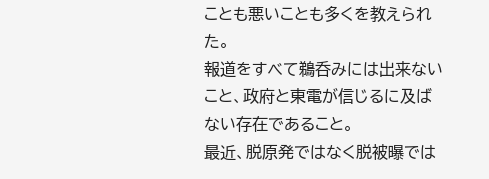ことも悪いことも多くを教えられた。
報道をすべて鵜呑みには出来ないこと、政府と東電が信じるに及ばない存在であること。
最近、脱原発ではなく脱被曝では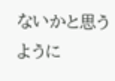ないかと思うように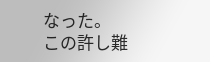なった。
この許し難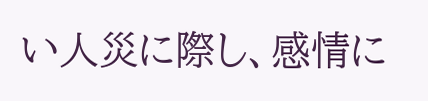い人災に際し、感情に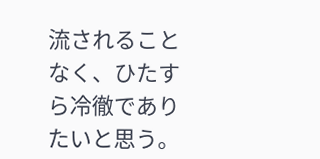流されることなく、ひたすら冷徹でありたいと思う。